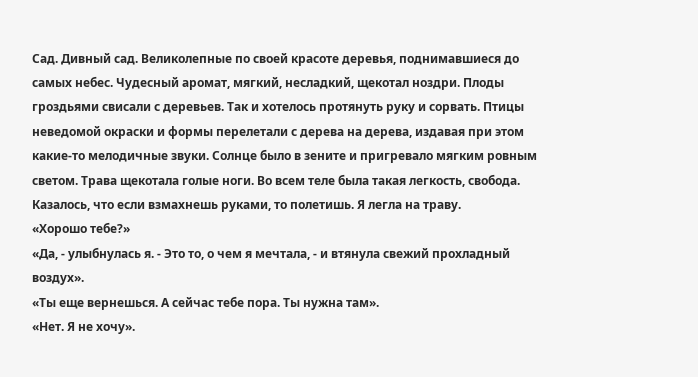Сад. Дивный сад. Великолепные по своей красоте деревья, поднимавшиеся до самых небес. Чудесный аромат, мягкий, несладкий, щекотал ноздри. Плоды гроздьями свисали с деревьев. Так и хотелось протянуть руку и сорвать. Птицы неведомой окраски и формы перелетали с дерева на дерева, издавая при этом какие-то мелодичные звуки. Солнце было в зените и пригревало мягким ровным светом. Трава щекотала голые ноги. Во всем теле была такая легкость, свобода. Казалось, что если взмахнешь руками, то полетишь. Я легла на траву.
«Хорошо тебе?»
«Да, - улыбнулась я. - Это то, о чем я мечтала, - и втянула свежий прохладный воздух».
«Ты еще вернешься. А сейчас тебе пора. Ты нужна там».
«Нет. Я не хочу».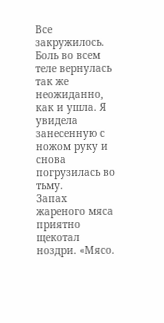Все закружилось. Боль во всем теле вернулась так же неожиданно, как и ушла. Я увидела занесенную с ножом руку и снова погрузилась во тьму.
Запах жареного мяса приятно щекотал ноздри. «Мясо.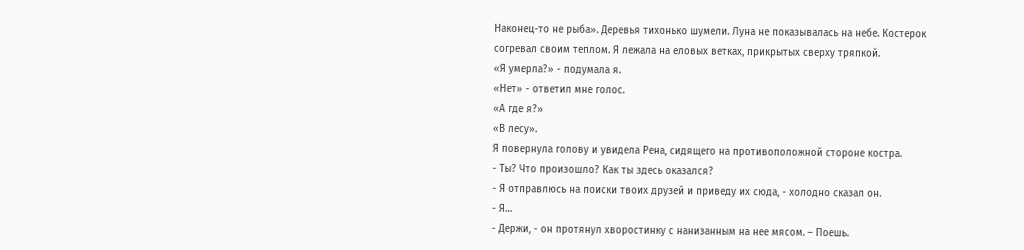Наконец-то не рыба». Деревья тихонько шумели. Луна не показывалась на небе. Костерок согревал своим теплом. Я лежала на еловых ветках, прикрытых сверху тряпкой.
«Я умерла?» - подумала я.
«Нет» - ответил мне голос.
«А где я?»
«В лесу».
Я повернула голову и увидела Рена, сидящего на противоположной стороне костра.
- Ты? Что произошло? Как ты здесь оказался?
- Я отправлюсь на поиски твоих друзей и приведу их сюда, - холодно сказал он.
- Я…
- Держи, - он протянул хворостинку с нанизанным на нее мясом. – Поешь.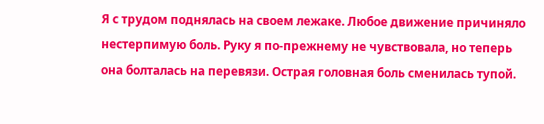Я с трудом поднялась на своем лежаке. Любое движение причиняло нестерпимую боль. Руку я по-прежнему не чувствовала, но теперь она болталась на перевязи. Острая головная боль сменилась тупой.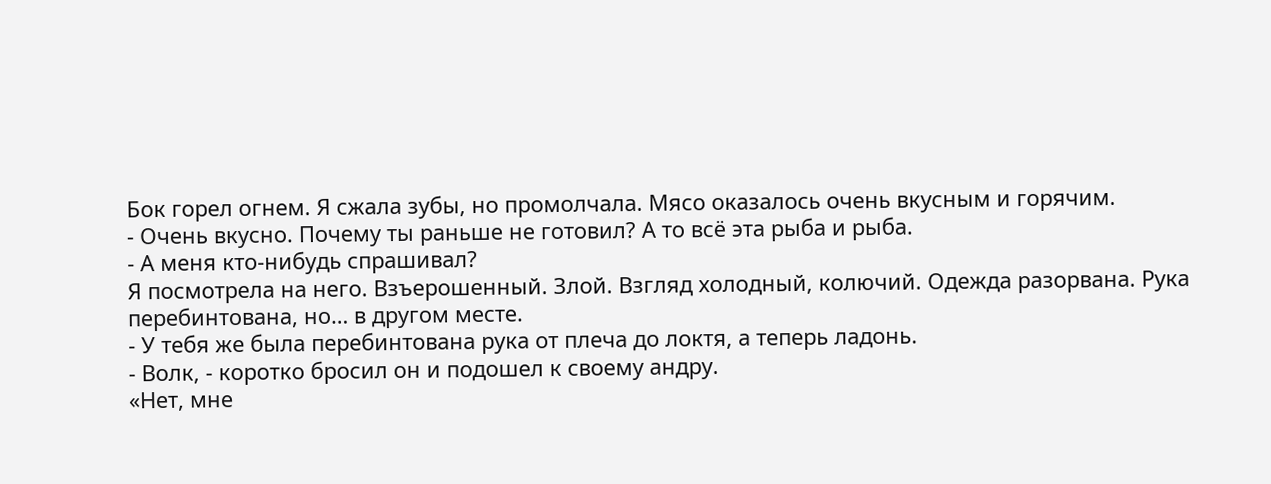Бок горел огнем. Я сжала зубы, но промолчала. Мясо оказалось очень вкусным и горячим.
- Очень вкусно. Почему ты раньше не готовил? А то всё эта рыба и рыба.
- А меня кто-нибудь спрашивал?
Я посмотрела на него. Взъерошенный. Злой. Взгляд холодный, колючий. Одежда разорвана. Рука перебинтована, но… в другом месте.
- У тебя же была перебинтована рука от плеча до локтя, а теперь ладонь.
- Волк, - коротко бросил он и подошел к своему андру.
«Нет, мне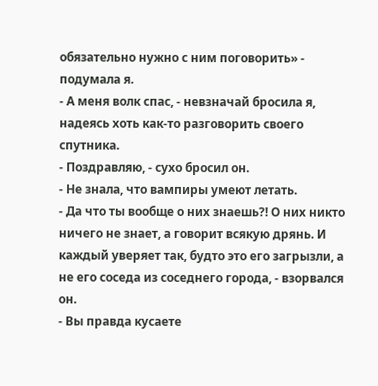обязательно нужно с ним поговорить» - подумала я.
- А меня волк спас, - невзначай бросила я, надеясь хоть как-то разговорить своего спутника.
- Поздравляю, - сухо бросил он.
- Не знала, что вампиры умеют летать.
- Да что ты вообще о них знаешь?! О них никто ничего не знает, а говорит всякую дрянь. И каждый уверяет так, будто это его загрызли, а не его соседа из соседнего города, - взорвался он.
- Вы правда кусаете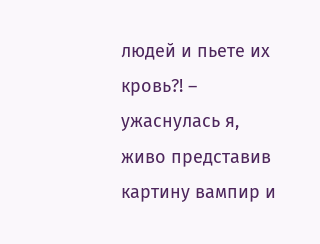людей и пьете их кровь?! – ужаснулась я, живо представив картину вампир и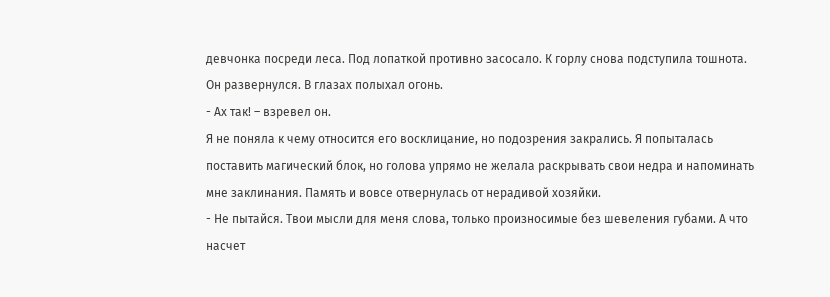девчонка посреди леса. Под лопаткой противно засосало. К горлу снова подступила тошнота.
Он развернулся. В глазах полыхал огонь.
- Ах так! – взревел он.
Я не поняла к чему относится его восклицание, но подозрения закрались. Я попыталась поставить магический блок, но голова упрямо не желала раскрывать свои недра и напоминать мне заклинания. Память и вовсе отвернулась от нерадивой хозяйки.
- Не пытайся. Твои мысли для меня слова, только произносимые без шевеления губами. А что насчет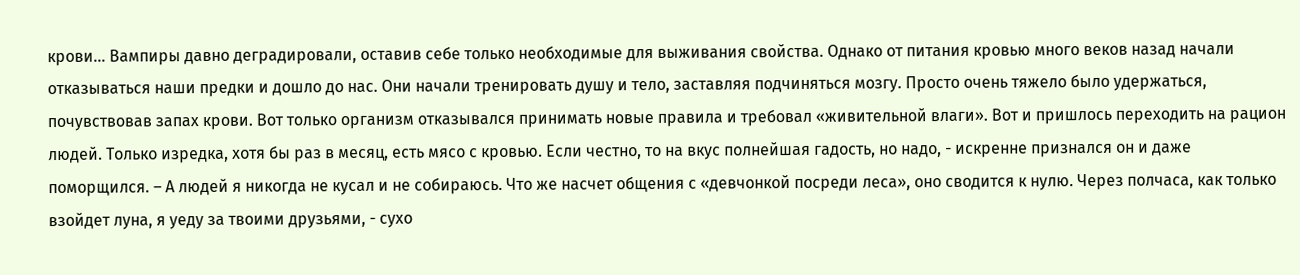крови… Вампиры давно деградировали, оставив себе только необходимые для выживания свойства. Однако от питания кровью много веков назад начали отказываться наши предки и дошло до нас. Они начали тренировать душу и тело, заставляя подчиняться мозгу. Просто очень тяжело было удержаться, почувствовав запах крови. Вот только организм отказывался принимать новые правила и требовал «живительной влаги». Вот и пришлось переходить на рацион людей. Только изредка, хотя бы раз в месяц, есть мясо с кровью. Если честно, то на вкус полнейшая гадость, но надо, - искренне признался он и даже поморщился. – А людей я никогда не кусал и не собираюсь. Что же насчет общения с «девчонкой посреди леса», оно сводится к нулю. Через полчаса, как только взойдет луна, я уеду за твоими друзьями, - сухо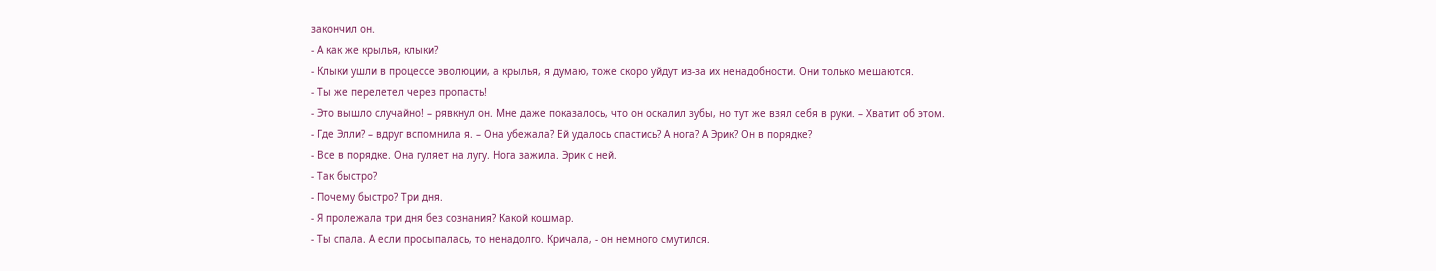закончил он.
- А как же крылья, клыки?
- Клыки ушли в процессе эволюции, а крылья, я думаю, тоже скоро уйдут из-за их ненадобности. Они только мешаются.
- Ты же перелетел через пропасть!
- Это вышло случайно! – рявкнул он. Мне даже показалось, что он оскалил зубы, но тут же взял себя в руки. – Хватит об этом.
- Где Элли? – вдруг вспомнила я. – Она убежала? Ей удалось спастись? А нога? А Эрик? Он в порядке?
- Все в порядке. Она гуляет на лугу. Нога зажила. Эрик с ней.
- Так быстро?
- Почему быстро? Три дня.
- Я пролежала три дня без сознания? Какой кошмар.
- Ты спала. А если просыпалась, то ненадолго. Кричала, - он немного смутился.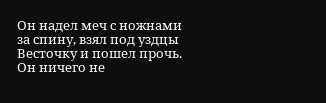Он надел меч с ножнами за спину, взял под уздцы Весточку и пошел прочь. Он ничего не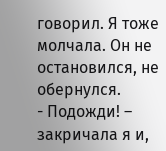говорил. Я тоже молчала. Он не остановился, не обернулся.
- Подожди! – закричала я и,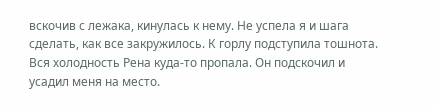вскочив с лежака, кинулась к нему. Не успела я и шага сделать, как все закружилось. К горлу подступила тошнота. Вся холодность Рена куда-то пропала. Он подскочил и усадил меня на место.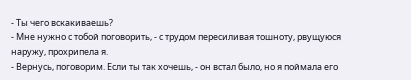- Ты чего вскакиваешь?
- Мне нужно с тобой поговорить, - с трудом пересиливая тошноту, рвущуюся наружу, прохрипела я.
- Вернусь, поговорим. Если ты так хочешь, - он встал было, но я поймала его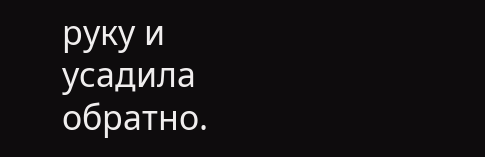руку и усадила обратно.